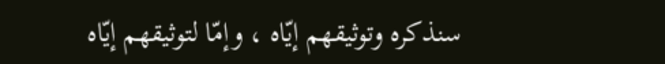سنذكره وتوثيقهم إيّاه ، وإمّا لتوثيقهم إيّاه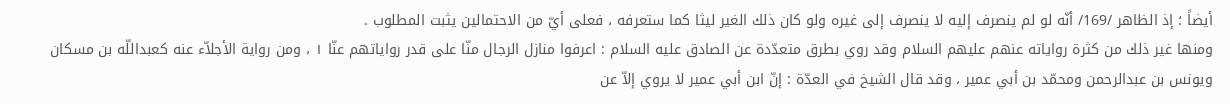أيضاً ؛ إذ الظاهر /169/ أنّه لو لم ينصرف إليه لا ينصرف إلى غيره ولو كان ذلك الغير ليثا كما ستعرفه ، فعلى أيّ من الاحتمالين يثبت المطلوب .
ومنها غير ذلك من كثرة رواياته عنهم عليهم السلام وقد روي بطرق متعدّدة عن الصادق عليه السلام : اعرفوا منازل الرجال منّا على قدر رواياتهم عنّا ۱ ، ومن رواية الأجلاّء عنه كعبداللّه بن مسكان ويونس بن عبدالرحمن ومحمّد بن أبي عمير ، وقد قال الشيخ في العدّة : إنّ ابن أبي عمير لا يروي إلاّ عن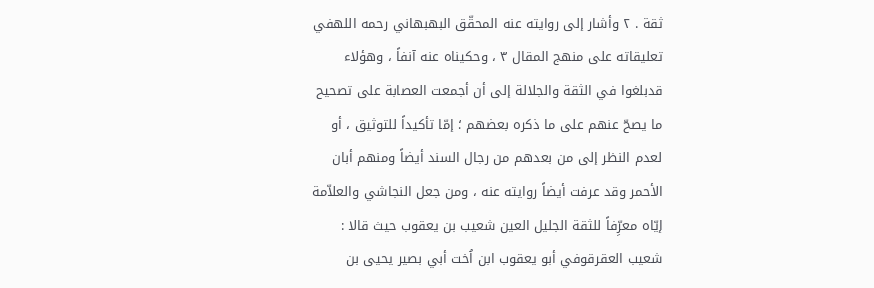ثقة . ۲ وأشار إلى روايته عنه المحقّق البهبهاني رحمه اللهفي تعليقاته على منهج المقال ۳ ، وحكيناه عنه آنفاً ، وهؤلاء قدبلغوا في الثقة والجلالة إلى أن أجمعت العصابة على تصحيح ما يصحّ عنهم على ما ذكره بعضهم ؛ إمّا تأكيداً للتوثيق ، أو لعدم النظر إلى من بعدهم من رجال السند أيضاً ومنهم أبان الأحمر وقد عرفت أيضاً روايته عنه ، ومن جعل النجاشي والعلاّمة إيّاه معرِّفاً للثقة الجليل العين شعيب بن يعقوب حيث قالا : شعيب العقرقوفي أبو يعقوب ابن اُخت أبي بصير يحيى بن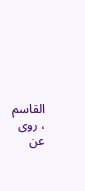القاسم ، روى عن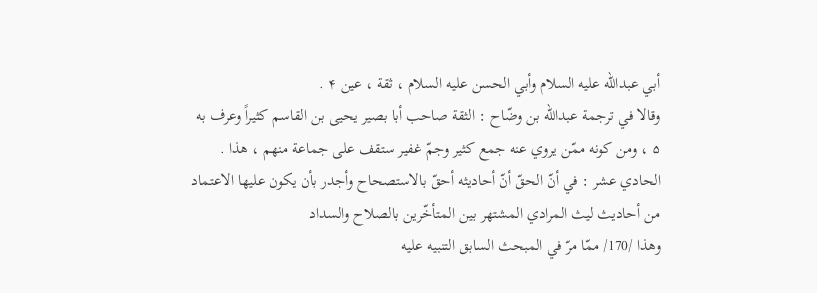أبي عبداللّه عليه السلام وأبي الحسن عليه السلام ، ثقة ، عين ۴ .
وقالا في ترجمة عبداللّه بن وضّاح : الثقة صاحب أبا بصير يحيى بن القاسم كثيراً وعرف به ۵ ، ومن كونه ممّن يروي عنه جمع كثير وجمّ غفير ستقف على جماعة منهم ، هذا .
الحادي عشر : في أنّ الحقّ أنّ أحاديثه أحقّ بالاستصحاح وأجدر بأن يكون عليها الاعتماد من أحاديث ليث المرادي المشتهر بين المتأخّرين بالصلاح والسداد
وهذا /170/ ممّا مرّ في المبحث السابق التنبيه عليه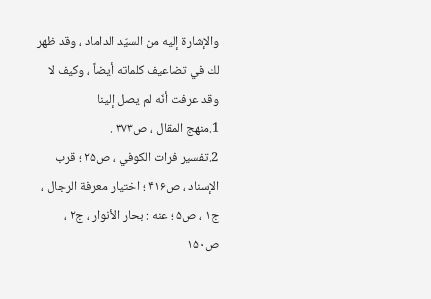والإشارة إليه من السيّد الداماد ، وقد ظهر لك في تضاعيف كلماته أيضاً ، وكيف لا وقد عرفت أنّه لم يصل إلينا
1.منهج المقال ، ص۳۷۳ .
2.تفسير فرات الكوفي ، ص۲۵ ؛ قرب الإسناد ، ص۴۱۶ ؛ اختيار معرفة الرجال ، ج۱ ، ص۵ ؛ عنه : بحار الأنوار ، ج۲ ، ص۱۵۰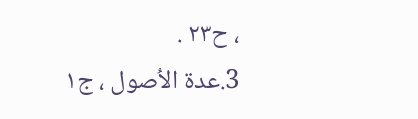، ح۲۳ .
3.عدة الاُصول ، ج۱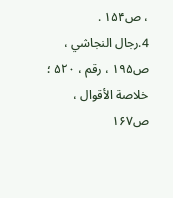، ص۱۵۴ .
4.رجال النجاشي ، ص۱۹۵ ، رقم ، ۵۲۰ ؛ خلاصة الأقوال ، ص۱۶۷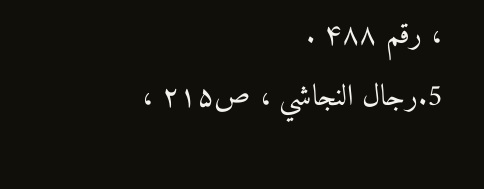، رقم ۴۸۸ .
5.رجال النجاشي ، ص۲۱۵ ،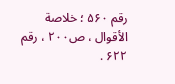رقم ۵۶۰ ؛ خلاصة الأقوال ، ص۲۰۰ ، رقم ۶۲۲ .